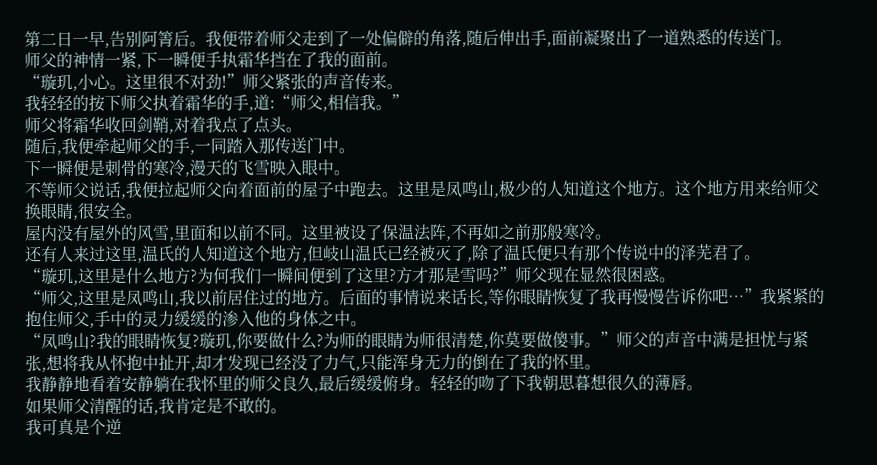第二日一早,告别阿箐后。我便带着师父走到了一处偏僻的角落,随后伸出手,面前凝聚出了一道熟悉的传送门。
师父的神情一紧,下一瞬便手执霜华挡在了我的面前。
“璇玑,小心。这里很不对劲!”师父紧张的声音传来。
我轻轻的按下师父执着霜华的手,道:“师父,相信我。”
师父将霜华收回剑鞘,对着我点了点头。
随后,我便牵起师父的手,一同踏入那传送门中。
下一瞬便是刺骨的寒冷,漫天的飞雪映入眼中。
不等师父说话,我便拉起师父向着面前的屋子中跑去。这里是凤鸣山,极少的人知道这个地方。这个地方用来给师父换眼睛,很安全。
屋内没有屋外的风雪,里面和以前不同。这里被设了保温法阵,不再如之前那般寒冷。
还有人来过这里,温氏的人知道这个地方,但岐山温氏已经被灭了,除了温氏便只有那个传说中的泽芜君了。
“璇玑,这里是什么地方?为何我们一瞬间便到了这里?方才那是雪吗?”师父现在显然很困惑。
“师父,这里是凤鸣山,我以前居住过的地方。后面的事情说来话长,等你眼睛恢复了我再慢慢告诉你吧…”我紧紧的抱住师父,手中的灵力缓缓的渗入他的身体之中。
“凤鸣山?我的眼睛恢复?璇玑,你要做什么?为师的眼睛为师很清楚,你莫要做傻事。”师父的声音中满是担忧与紧张,想将我从怀抱中扯开,却才发现已经没了力气,只能浑身无力的倒在了我的怀里。
我静静地看着安静躺在我怀里的师父良久,最后缓缓俯身。轻轻的吻了下我朝思暮想很久的薄唇。
如果师父清醒的话,我肯定是不敢的。
我可真是个逆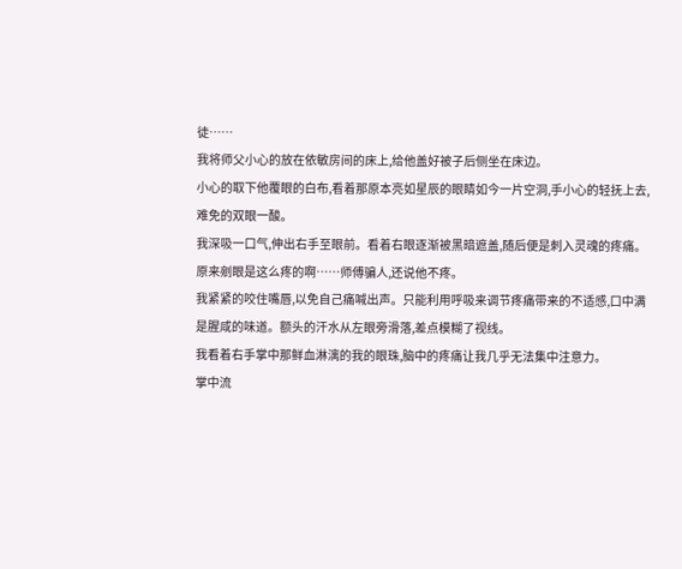徒……
我将师父小心的放在依敏房间的床上,给他盖好被子后侧坐在床边。
小心的取下他覆眼的白布,看着那原本亮如星辰的眼睛如今一片空洞,手小心的轻抚上去,难免的双眼一酸。
我深吸一口气,伸出右手至眼前。看着右眼逐渐被黑暗遮盖,随后便是刺入灵魂的疼痛。
原来剜眼是这么疼的啊……师傅骗人,还说他不疼。
我紧紧的咬住嘴唇,以免自己痛喊出声。只能利用呼吸来调节疼痛带来的不适感,口中满是腥咸的味道。额头的汗水从左眼旁滑落,差点模糊了视线。
我看着右手掌中那鲜血淋漓的我的眼珠,脑中的疼痛让我几乎无法集中注意力。
掌中流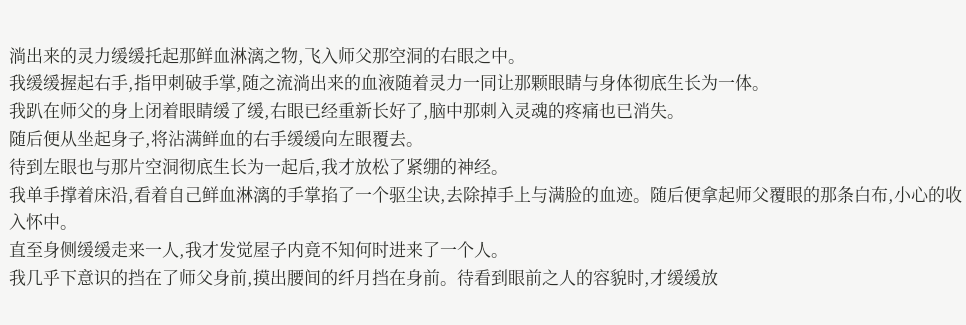淌出来的灵力缓缓托起那鲜血淋漓之物,飞入师父那空洞的右眼之中。
我缓缓握起右手,指甲刺破手掌,随之流淌出来的血液随着灵力一同让那颗眼睛与身体彻底生长为一体。
我趴在师父的身上闭着眼睛缓了缓,右眼已经重新长好了,脑中那刺入灵魂的疼痛也已消失。
随后便从坐起身子,将沾满鲜血的右手缓缓向左眼覆去。
待到左眼也与那片空洞彻底生长为一起后,我才放松了紧绷的神经。
我单手撑着床沿,看着自己鲜血淋漓的手掌掐了一个驱尘诀,去除掉手上与满脸的血迹。随后便拿起师父覆眼的那条白布,小心的收入怀中。
直至身侧缓缓走来一人,我才发觉屋子内竟不知何时进来了一个人。
我几乎下意识的挡在了师父身前,摸出腰间的纤月挡在身前。待看到眼前之人的容貌时,才缓缓放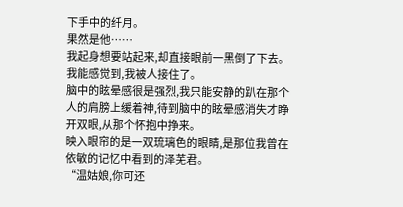下手中的纤月。
果然是他……
我起身想要站起来,却直接眼前一黑倒了下去。我能感觉到,我被人接住了。
脑中的眩晕感很是强烈,我只能安静的趴在那个人的肩膀上缓着神,待到脑中的眩晕感消失才睁开双眼,从那个怀抱中挣来。
映入眼帘的是一双琉璃色的眼睛,是那位我曾在依敏的记忆中看到的泽芜君。
“温姑娘,你可还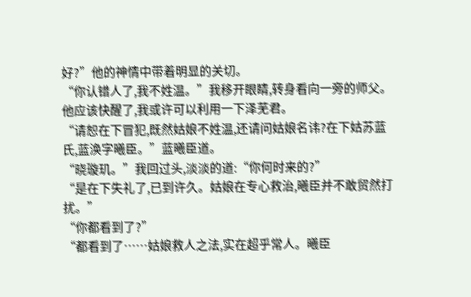好?”他的神情中带着明显的关切。
“你认错人了,我不姓温。”我移开眼睛,转身看向一旁的师父。
他应该快醒了,我或许可以利用一下泽芜君。
“请恕在下冒犯,既然姑娘不姓温,还请问姑娘名讳?在下姑苏蓝氏,蓝涣字曦臣。”蓝曦臣道。
“晓璇玑。”我回过头,淡淡的道:“你何时来的?”
“是在下失礼了,已到许久。姑娘在专心救治,曦臣并不敢贸然打扰。”
“你都看到了?”
“都看到了……姑娘救人之法,实在超乎常人。曦臣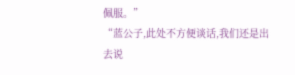佩服。”
“蓝公子,此处不方便谈话,我们还是出去说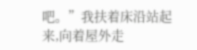吧。”我扶着床沿站起来,向着屋外走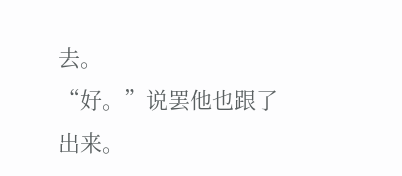去。
“好。”说罢他也跟了出来。